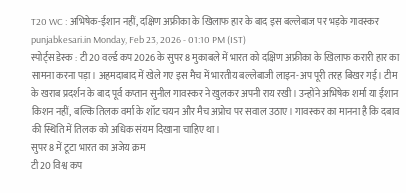T20 WC : अभिषेक-ईशान नहीं, दक्षिण अफ्रीका के खिलाफ हार के बाद इस बल्लेबाज पर भड़के गावस्कर
punjabkesari.in Monday, Feb 23, 2026 - 01:10 PM (IST)
स्पोर्ट्स डेस्क : टी20 वर्ल्ड कप 2026 के सुपर 8 मुकाबले में भारत को दक्षिण अफ्रीका के खिलाफ करारी हार का सामना करना पड़ा। अहमदाबाद में खेले गए इस मैच में भारतीय बल्लेबाजी लाइन-अप पूरी तरह बिखर गई। टीम के खराब प्रदर्शन के बाद पूर्व कप्तान सुनील गावस्कर ने खुलकर अपनी राय रखी। उन्होंने अभिषेक शर्मा या ईशान किशन नहीं, बल्कि तिलक वर्मा के शॉट चयन और मैच अप्रोच पर सवाल उठाए। गावस्कर का मानना है कि दबाव की स्थिति में तिलक को अधिक संयम दिखाना चाहिए था।
सुपर 8 में टूटा भारत का अजेय क्रम
टी20 विश्व कप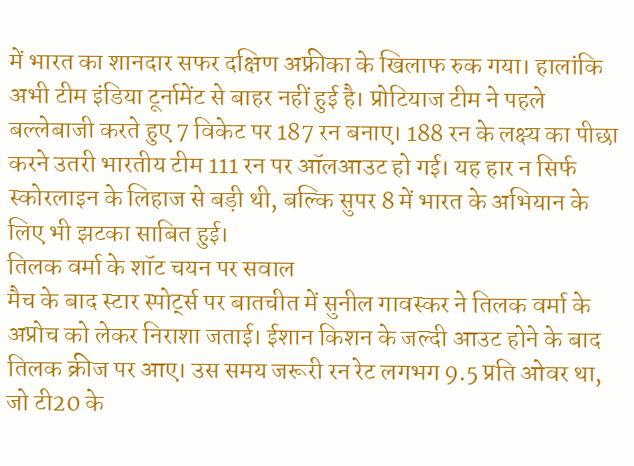में भारत का शानदार सफर दक्षिण अफ्रीका के खिलाफ रुक गया। हालांकि अभी टीम इंडिया टूर्नामेंट से बाहर नहीं हुई है। प्रोटियाज टीम ने पहले बल्लेबाजी करते हुए 7 विकेट पर 187 रन बनाए। 188 रन के लक्ष्य का पीछा करने उतरी भारतीय टीम 111 रन पर ऑलआउट हो गई। यह हार न सिर्फ स्कोरलाइन के लिहाज से बड़ी थी, बल्कि सुपर 8 में भारत के अभियान के लिए भी झटका साबित हुई।
तिलक वर्मा के शॉट चयन पर सवाल
मैच के बाद स्टार स्पोर्ट्स पर बातचीत में सुनील गावस्कर ने तिलक वर्मा के अप्रोच को लेकर निराशा जताई। ईशान किशन के जल्दी आउट होने के बाद तिलक क्रीज पर आए। उस समय जरूरी रन रेट लगभग 9.5 प्रति ओवर था, जो टी20 के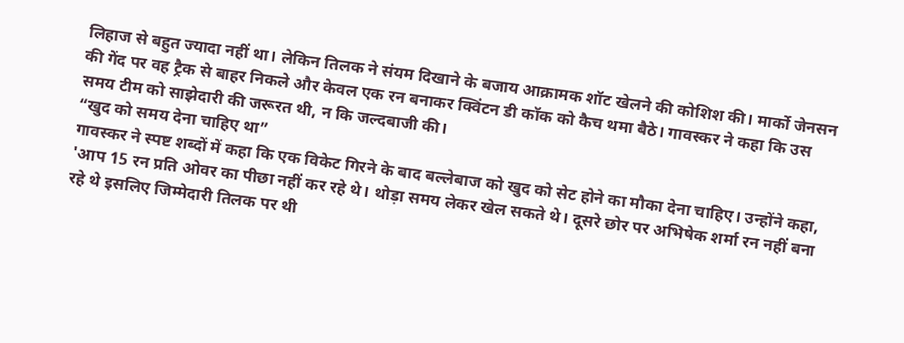लिहाज से बहुत ज्यादा नहीं था। लेकिन तिलक ने संयम दिखाने के बजाय आक्रामक शॉट खेलने की कोशिश की। मार्को जेनसन की गेंद पर वह ट्रैक से बाहर निकले और केवल एक रन बनाकर क्विंटन डी कॉक को कैच थमा बैठे। गावस्कर ने कहा कि उस समय टीम को साझेदारी की जरूरत थी, न कि जल्दबाजी की।
“खुद को समय देना चाहिए था”
गावस्कर ने स्पष्ट शब्दों में कहा कि एक विकेट गिरने के बाद बल्लेबाज को खुद को सेट होने का मौका देना चाहिए। उन्होंने कहा, 'आप 15 रन प्रति ओवर का पीछा नहीं कर रहे थे। थोड़ा समय लेकर खेल सकते थे। दूसरे छोर पर अभिषेक शर्मा रन नहीं बना रहे थे इसलिए जिम्मेदारी तिलक पर थी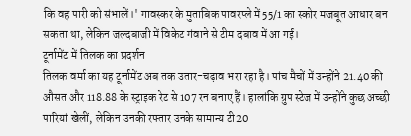कि वह पारी को संभालें।' गावस्कर के मुताबिक पावरप्ले में 55/1 का स्कोर मजबूत आधार बन सकता था, लेकिन जल्दबाजी में विकेट गंवाने से टीम दबाव में आ गई।
टूर्नामेंट में तिलक का प्रदर्शन
तिलक वर्मा का यह टूर्नामेंट अब तक उतार-चढ़ाव भरा रहा है। पांच मैचों में उन्होंने 21.40 की औसत और 118.88 के स्ट्राइक रेट से 107 रन बनाए हैं। हालांकि ग्रुप स्टेज में उन्होंने कुछ अच्छी पारियां खेलीं, लेकिन उनकी रफ्तार उनके सामान्य टी20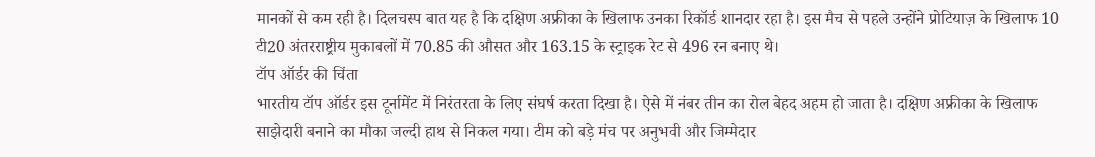मानकों से कम रही है। दिलचस्प बात यह है कि दक्षिण अफ्रीका के खिलाफ उनका रिकॉर्ड शानदार रहा है। इस मैच से पहले उन्होंने प्रोटियाज़ के खिलाफ 10 टी20 अंतरराष्ट्रीय मुकाबलों में 70.85 की औसत और 163.15 के स्ट्राइक रेट से 496 रन बनाए थे।
टॉप ऑर्डर की चिंता
भारतीय टॉप ऑर्डर इस टूर्नामेंट में निरंतरता के लिए संघर्ष करता दिखा है। ऐसे में नंबर तीन का रोल बेहद अहम हो जाता है। दक्षिण अफ्रीका के खिलाफ साझेदारी बनाने का मौका जल्दी हाथ से निकल गया। टीम को बड़े मंच पर अनुभवी और जिम्मेदार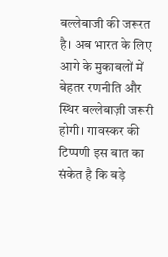बल्लेबाजी की जरूरत है। अब भारत के लिए आगे के मुकाबलों में बेहतर रणनीति और स्थिर बल्लेबाज़ी जरूरी होगी। गावस्कर की टिप्पणी इस बात का संकेत है कि बड़े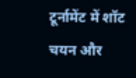टूर्नामेंट में शॉट चयन और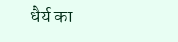धैर्य का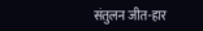संतुलन जीत-हार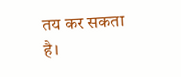तय कर सकता है।